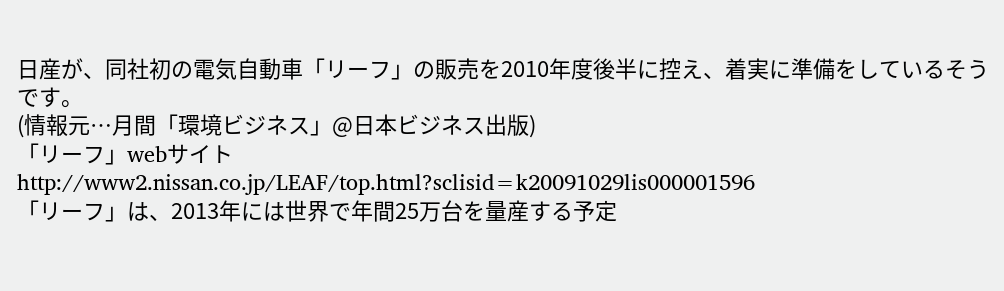日産が、同社初の電気自動車「リーフ」の販売を2010年度後半に控え、着実に準備をしているそうです。
(情報元…月間「環境ビジネス」@日本ビジネス出版)
「リーフ」webサイト
http://www2.nissan.co.jp/LEAF/top.html?sclisid=k20091029lis000001596
「リーフ」は、2013年には世界で年間25万台を量産する予定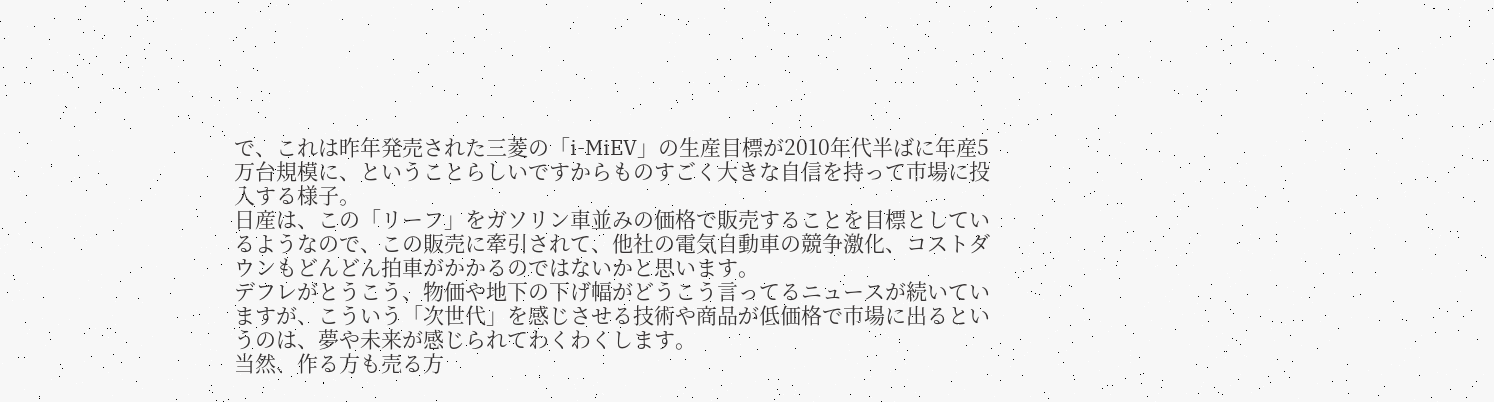で、これは昨年発売された三菱の「i-MiEV」の生産目標が2010年代半ばに年産5万台規模に、ということらしいですからものすごく大きな自信を持って市場に投入する様子。
日産は、この「リーフ」をガソリン車並みの価格で販売することを目標としているようなので、この販売に牽引されて、他社の電気自動車の競争激化、コストダウンもどんどん拍車がかかるのではないかと思います。
デフレがとうこう、物価や地下の下げ幅がどうこう言ってるニュースが続いていますが、こういう「次世代」を感じさせる技術や商品が低価格で市場に出るというのは、夢や未来が感じられてわくわくします。
当然、作る方も売る方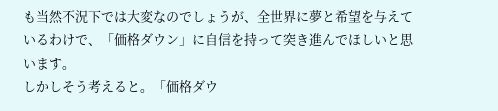も当然不況下では大変なのでしょうが、全世界に夢と希望を与えているわけで、「価格ダウン」に自信を持って突き進んでほしいと思います。
しかしそう考えると。「価格ダウ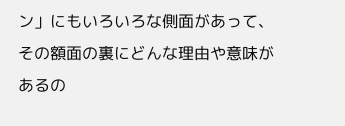ン」にもいろいろな側面があって、その額面の裏にどんな理由や意味があるの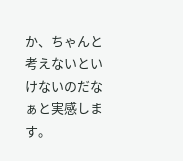か、ちゃんと考えないといけないのだなぁと実感します。